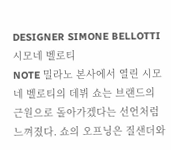DESIGNER SIMONE BELLOTTI 시모네 벨로티
NOTE 밀라노 본사에서 열린 시모네 벨로티의 데뷔 쇼는 브랜드의 근원으로 돌아가겠다는 선언처럼 느껴졌다. 쇼의 오프닝은 질샌더와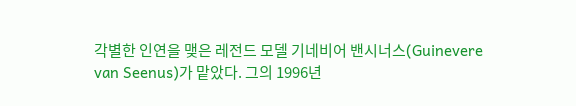각별한 인연을 맺은 레전드 모델 기네비어 밴시너스(Guinevere van Seenus)가 맡았다. 그의 1996년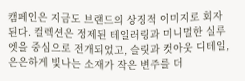캠페인은 지금도 브랜드의 상징적 이미지로 회자된다. 컬렉션은 정제된 테일러링과 미니멀한 실루엣을 중심으로 전개되었고, 슬릿과 컷아웃 디테일, 은은하게 빛나는 소재가 작은 변주를 더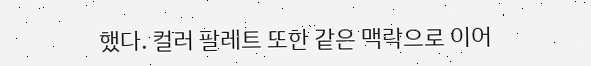했다. 컬러 팔레트 또한 같은 맥락으로 이어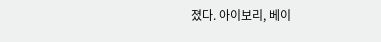졌다. 아이보리, 베이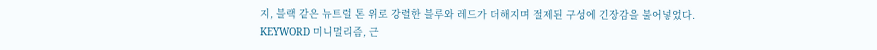지, 블랙 같은 뉴트럴 톤 위로 강렬한 블루와 레드가 더해지며 절제된 구성에 긴장감을 불어넣었다.
KEYWORD 미니멀리즘, 근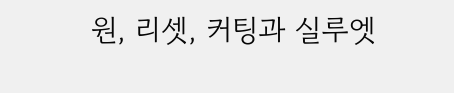원, 리셋, 커팅과 실루엣